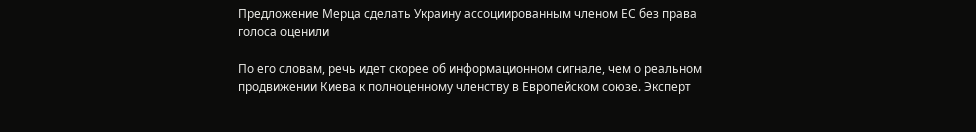Предложение Мерца сделать Украину ассоциированным членом ЕС без права голоса оценили

По его словам, речь идет скорее об информационном сигнале, чем о реальном продвижении Киева к полноценному членству в Европейском союзе. Эксперт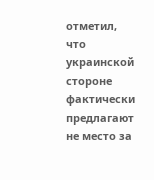отметил, что украинской стороне фактически предлагают не место за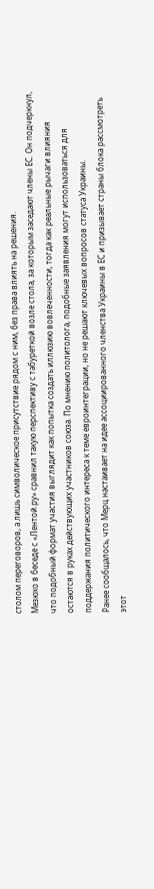столом переговоров, а лишь символическое присутствие рядом с ним, без права влиять на решения.
Мезюхо в беседе с «Лентой.ру» сравнил такую перспективу с табуреткой возле стола, за которым заседают члены ЕС. Он подчеркнул, что подобный формат участия выглядит как попытка создать иллюзию вовлеченности, тогда как реальные рычаги влияния остаются в руках действующих участников союза. По мнению политолога, подобные заявления могут использоваться для поддержания политического интереса к теме евроинтеграции, но не решают ключевых вопросов статуса Украины.
Ранее сообщалось, что Мерц настаивает на идее ассоциированного членства Украины в ЕС и призывает страны блока рассмотреть этот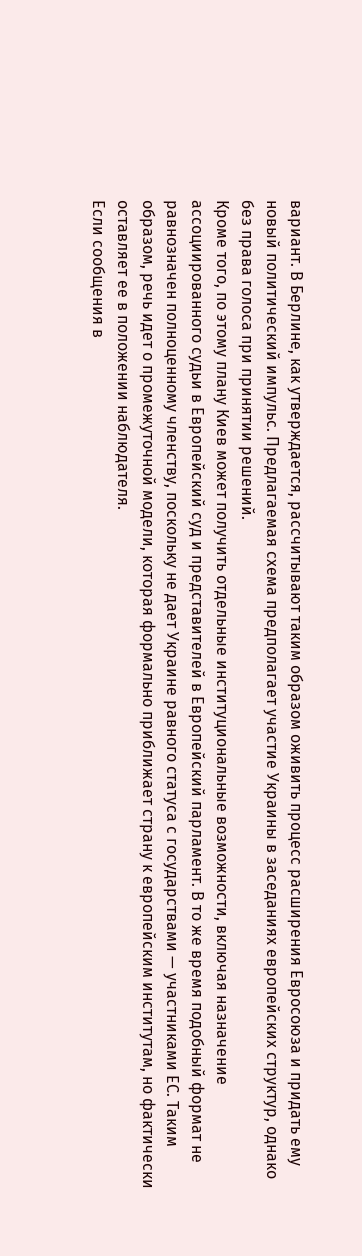вариант. В Берлине, как утверждается, рассчитывают таким образом оживить процесс расширения Евросоюза и придать ему новый политический импульс. Предлагаемая схема предполагает участие Украины в заседаниях европейских структур, однако без права голоса при принятии решений.
Кроме того, по этому плану Киев может получить отдельные институциональные возможности, включая назначение ассоциированного судьи в Европейский суд и представителей в Европейский парламент. В то же время подобный формат не равнозначен полноценному членству, поскольку не дает Украине равного статуса с государствами — участниками ЕС. Таким образом, речь идет о промежуточной модели, которая формально приближает страну к европейским институтам, но фактически оставляет ее в положении наблюдателя.
Если сообщения в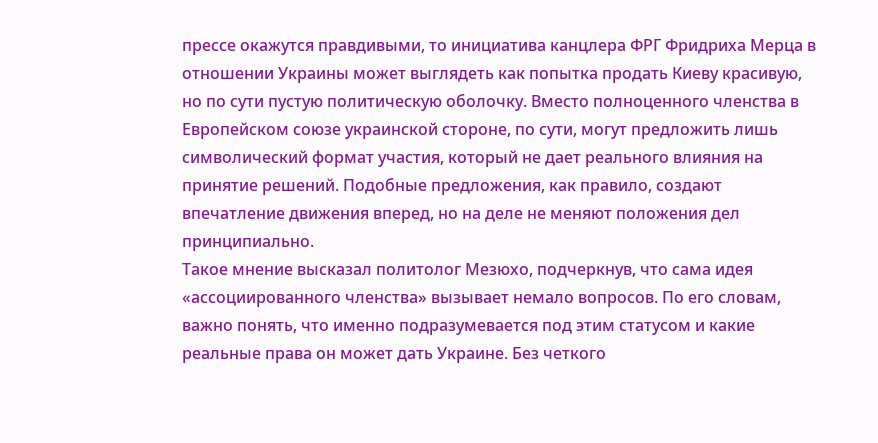прессе окажутся правдивыми, то инициатива канцлера ФРГ Фридриха Мерца в отношении Украины может выглядеть как попытка продать Киеву красивую, но по сути пустую политическую оболочку. Вместо полноценного членства в Европейском союзе украинской стороне, по сути, могут предложить лишь символический формат участия, который не дает реального влияния на принятие решений. Подобные предложения, как правило, создают впечатление движения вперед, но на деле не меняют положения дел принципиально.
Такое мнение высказал политолог Мезюхо, подчеркнув, что сама идея «ассоциированного членства» вызывает немало вопросов. По его словам, важно понять, что именно подразумевается под этим статусом и какие реальные права он может дать Украине. Без четкого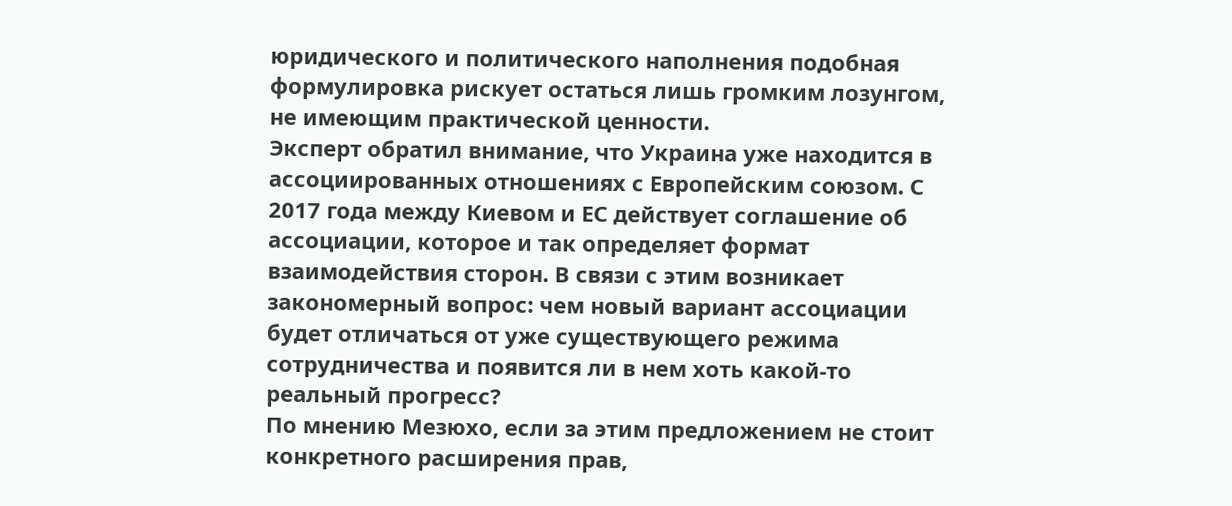юридического и политического наполнения подобная формулировка рискует остаться лишь громким лозунгом, не имеющим практической ценности.
Эксперт обратил внимание, что Украина уже находится в ассоциированных отношениях с Европейским союзом. С 2017 года между Киевом и ЕС действует соглашение об ассоциации, которое и так определяет формат взаимодействия сторон. В связи с этим возникает закономерный вопрос: чем новый вариант ассоциации будет отличаться от уже существующего режима сотрудничества и появится ли в нем хоть какой-то реальный прогресс?
По мнению Мезюхо, если за этим предложением не стоит конкретного расширения прав,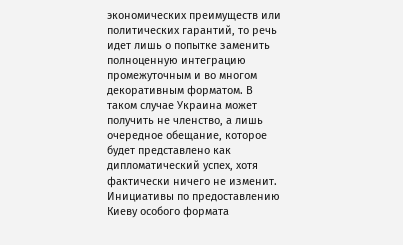экономических преимуществ или политических гарантий, то речь идет лишь о попытке заменить полноценную интеграцию промежуточным и во многом декоративным форматом. В таком случае Украина может получить не членство, а лишь очередное обещание, которое будет представлено как дипломатический успех, хотя фактически ничего не изменит.
Инициативы по предоставлению Киеву особого формата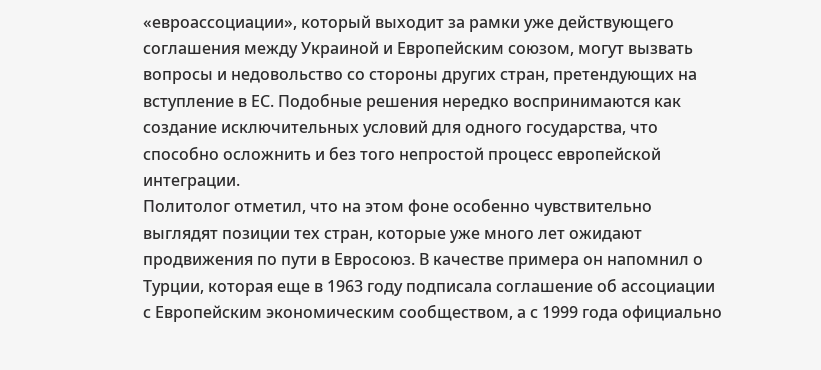«евроассоциации», который выходит за рамки уже действующего соглашения между Украиной и Европейским союзом, могут вызвать вопросы и недовольство со стороны других стран, претендующих на вступление в ЕС. Подобные решения нередко воспринимаются как создание исключительных условий для одного государства, что способно осложнить и без того непростой процесс европейской интеграции.
Политолог отметил, что на этом фоне особенно чувствительно выглядят позиции тех стран, которые уже много лет ожидают продвижения по пути в Евросоюз. В качестве примера он напомнил о Турции, которая еще в 1963 году подписала соглашение об ассоциации с Европейским экономическим сообществом, а с 1999 года официально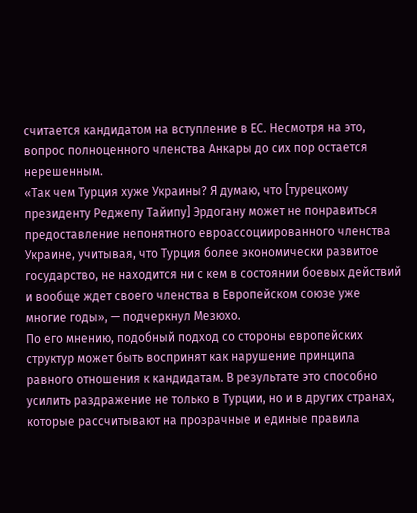считается кандидатом на вступление в ЕС. Несмотря на это, вопрос полноценного членства Анкары до сих пор остается нерешенным.
«Так чем Турция хуже Украины? Я думаю, что [турецкому президенту Реджепу Тайипу] Эрдогану может не понравиться предоставление непонятного евроассоциированного членства Украине, учитывая, что Турция более экономически развитое государство, не находится ни с кем в состоянии боевых действий и вообще ждет своего членства в Европейском союзе уже многие годы», — подчеркнул Мезюхо.
По его мнению, подобный подход со стороны европейских структур может быть воспринят как нарушение принципа равного отношения к кандидатам. В результате это способно усилить раздражение не только в Турции, но и в других странах, которые рассчитывают на прозрачные и единые правила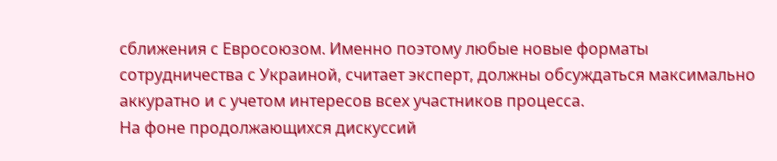сближения с Евросоюзом. Именно поэтому любые новые форматы сотрудничества с Украиной, считает эксперт, должны обсуждаться максимально аккуратно и с учетом интересов всех участников процесса.
На фоне продолжающихся дискуссий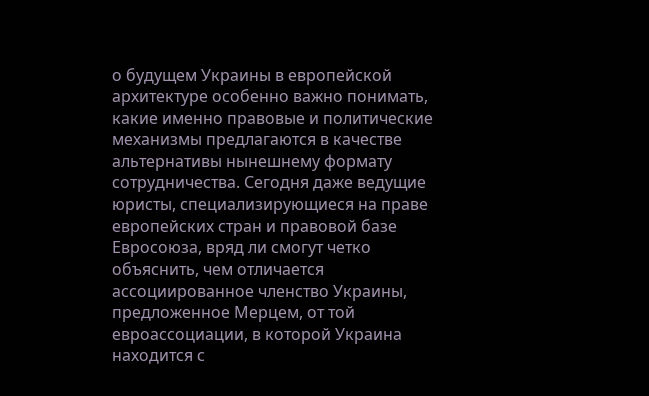о будущем Украины в европейской архитектуре особенно важно понимать, какие именно правовые и политические механизмы предлагаются в качестве альтернативы нынешнему формату сотрудничества. Сегодня даже ведущие юристы, специализирующиеся на праве европейских стран и правовой базе Евросоюза, вряд ли смогут четко объяснить, чем отличается ассоциированное членство Украины, предложенное Мерцем, от той евроассоциации, в которой Украина находится с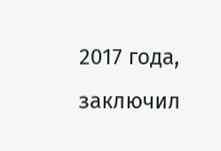2017 года, заключил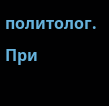политолог. При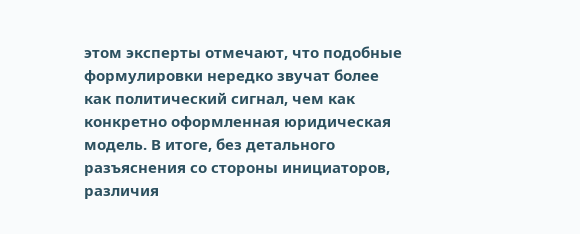этом эксперты отмечают, что подобные формулировки нередко звучат более как политический сигнал, чем как конкретно оформленная юридическая модель. В итоге, без детального разъяснения со стороны инициаторов, различия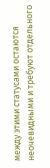между этими статусами остаются неочевидными и требуют отдельного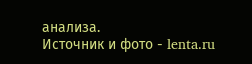анализа.
Источник и фото - lenta.ru